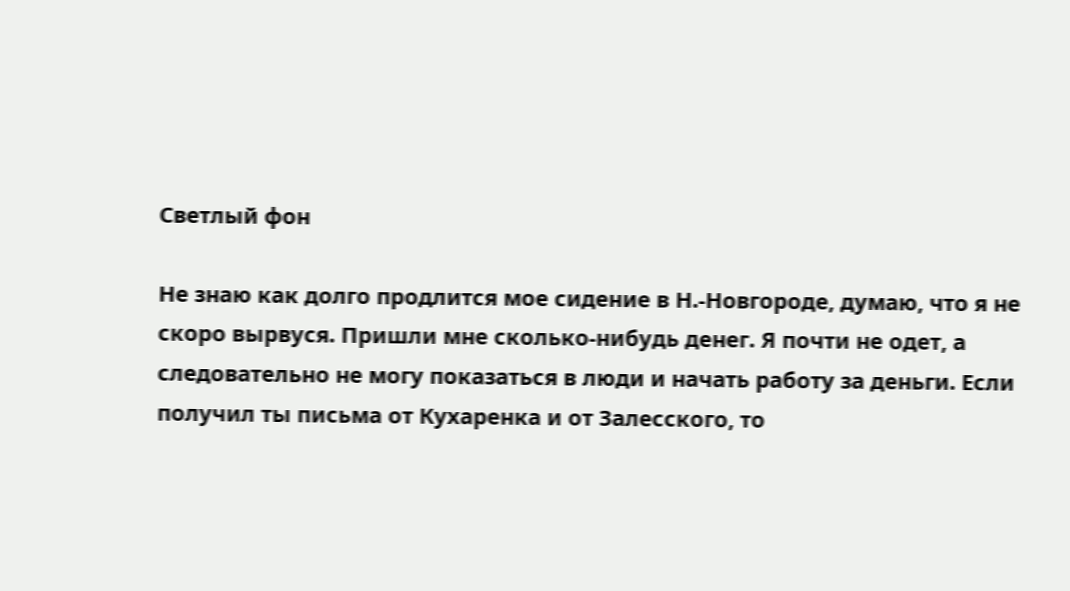Светлый фон

Не знаю как долго продлится мое сидение в Н.-Новгороде, думаю, что я не скоро вырвуся. Пришли мне сколько-нибудь денег. Я почти не одет, а следовательно не могу показаться в люди и начать работу за деньги. Если получил ты письма от Кухаренка и от Залесского, то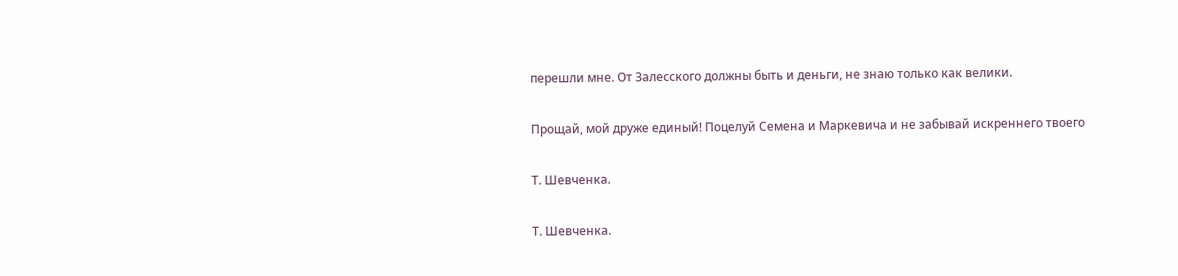перешли мне. От Залесского должны быть и деньги, не знаю только как велики.

Прощай, мой друже единый! Поцелуй Семена и Маркевича и не забывай искреннего твоего

Т. Шевченка.

Т. Шевченка.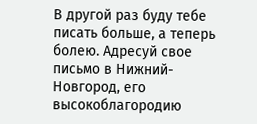В другой раз буду тебе писать больше, а теперь болею. Адресуй свое письмо в Нижний-Новгород, его высокоблагородию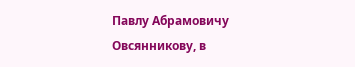Павлу Абрамовичу Овсянникову, в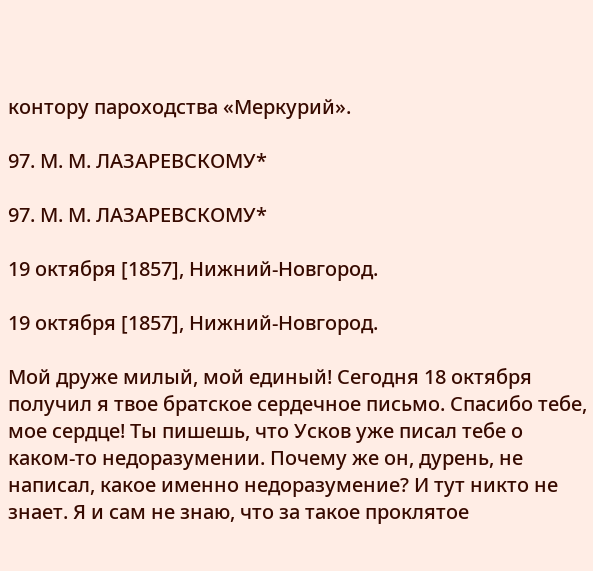контору пароходства «Меркурий».

97. М. М. ЛАЗАРЕВСКОМУ*

97. М. М. ЛАЗАРЕВСКОМУ*

19 октября [1857], Нижний-Новгород.

19 октября [1857], Нижний-Новгород.

Мой друже милый, мой единый! Сегодня 18 октября получил я твое братское сердечное письмо. Спасибо тебе, мое сердце! Ты пишешь, что Усков уже писал тебе о каком-то недоразумении. Почему же он, дурень, не написал, какое именно недоразумение? И тут никто не знает. Я и сам не знаю, что за такое проклятое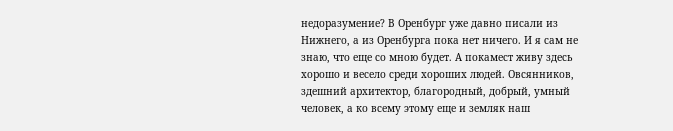недоразумение? В Оренбург уже давно писали из Нижнего, а из Оренбурга пока нет ничего. И я сам не знаю, что еще со мною будет. А покамест живу здесь хорошо и весело среди хороших людей. Овсянников, здешний архитектор, благородный, добрый, умный человек, а ко всему этому еще и земляк наш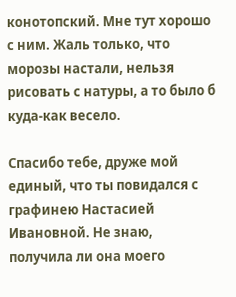конотопский. Мне тут хорошо с ним. Жаль только, что морозы настали, нельзя рисовать с натуры, а то было б куда-как весело.

Спасибо тебе, друже мой единый, что ты повидался с графинею Настасией Ивановной. Не знаю, получила ли она моего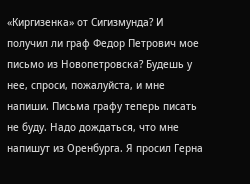«Киргизенка» от Сигизмунда? И получил ли граф Федор Петрович мое письмо из Новопетровска? Будешь у нее, спроси, пожалуйста, и мне напиши. Письма графу теперь писать не буду. Надо дождаться, что мне напишут из Оренбурга. Я просил Герна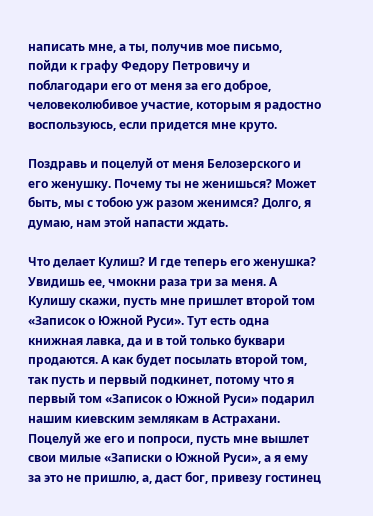написать мне, а ты, получив мое письмо, пойди к графу Федору Петровичу и поблагодари его от меня за его доброе, человеколюбивое участие, которым я радостно воспользуюсь, если придется мне круто.

Поздравь и поцелуй от меня Белозерского и его женушку. Почему ты не женишься? Может быть, мы с тобою уж разом женимся? Долго, я думаю, нам этой напасти ждать.

Что делает Кулиш? И где теперь его женушка? Увидишь ее, чмокни раза три за меня. А Кулишу скажи, пусть мне пришлет второй том «Записок о Южной Руси». Тут есть одна книжная лавка, да и в той только буквари продаются. А как будет посылать второй том, так пусть и первый подкинет, потому что я первый том «Записок о Южной Руси» подарил нашим киевским землякам в Астрахани. Поцелуй же его и попроси, пусть мне вышлет свои милые «Записки о Южной Руси», а я ему за это не пришлю, а, даст бог, привезу гостинец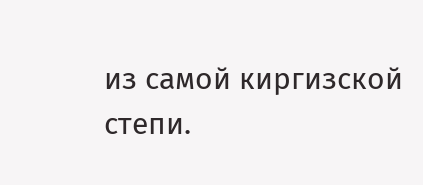из самой киргизской степи.